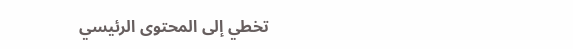تخطي إلى المحتوى الرئيسي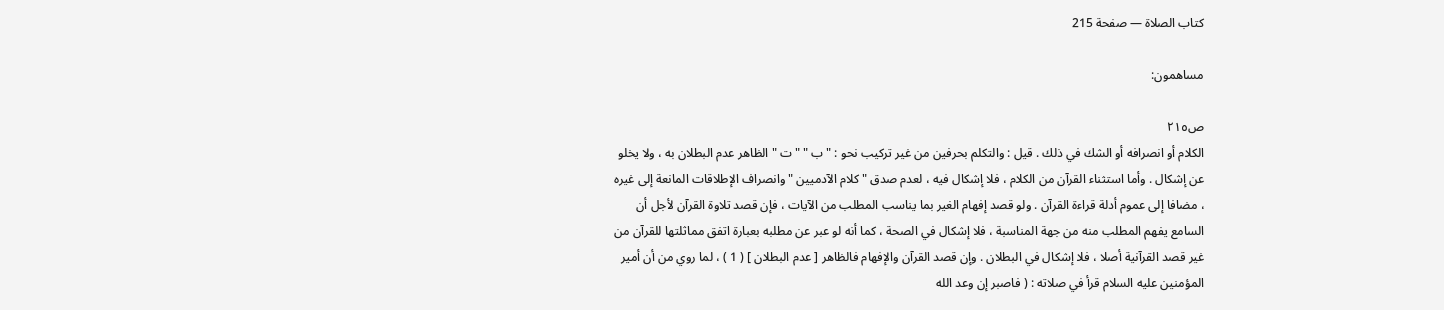كتاب الصلاة — صفحة 215

مساهمون:

ص٢١٥
الكلام أو انصرافه أو الشك في ذلك . قيل : والتكلم بحرفين من غير تركيب نحو : " ب " " ت " الظاهر عدم البطلان به ، ولا يخلو عن إشكال . وأما استثناء القرآن من الكلام ، فلا إشكال فيه ، لعدم صدق " كلام الآدميين " وانصراف الإطلاقات المانعة إلى غيره ، مضافا إلى عموم أدلة قراءة القرآن . ولو قصد إفهام الغير بما يناسب المطلب من الآيات ، فإن قصد تلاوة القرآن لأجل أن السامع يفهم المطلب منه من جهة المناسبة ، فلا إشكال في الصحة ، كما أنه لو عبر عن مطلبه بعبارة اتفق مماثلتها للقرآن من غير قصد القرآنية أصلا ، فلا إشكال في البطلان . وإن قصد القرآن والإفهام فالظاهر [ عدم البطلان ] ( 1 ) ، لما روي من أن أمير المؤمنين عليه السلام قرأ في صلاته : ( فاصبر إن وعد الله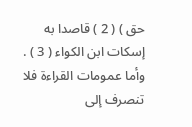حق ) ( 2 ) قاصدا به إسكات ابن الكواء ( 3 ) . وأما عمومات القراءة فلا تنصرف إلى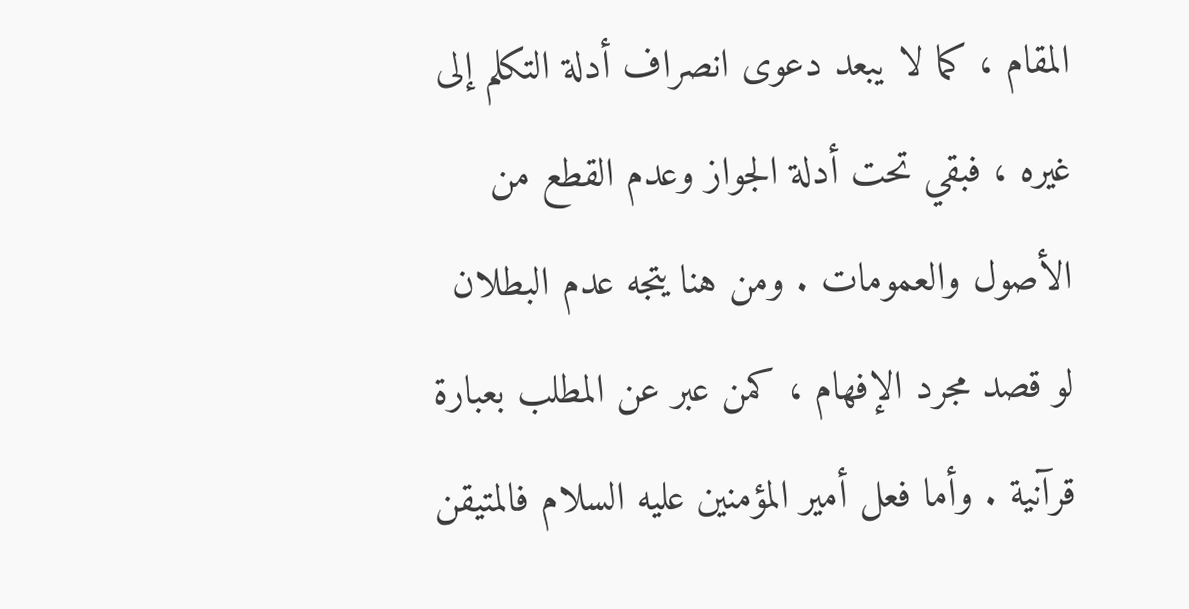المقام ، كما لا يبعد دعوى انصراف أدلة التكلم إلى غيره ، فبقي تحت أدلة الجواز وعدم القطع من الأصول والعمومات . ومن هنا يتجه عدم البطلان لو قصد مجرد الإفهام ، كمن عبر عن المطلب بعبارة قرآنية . وأما فعل أمير المؤمنين عليه السلام فالمتيقن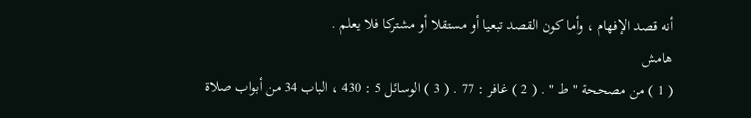أنه قصد الإفهام ، وأما كون القصد تبعيا أو مستقلا أو مشتركا فلا يعلم .
هامش
( 1 ) من مصححة " ط " . ( 2 ) غافر : 77 . ( 3 ) الوسائل 5 : 430 ، الباب 34 من أبواب صلاة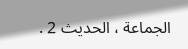الجماعة ، الحديث 2 .